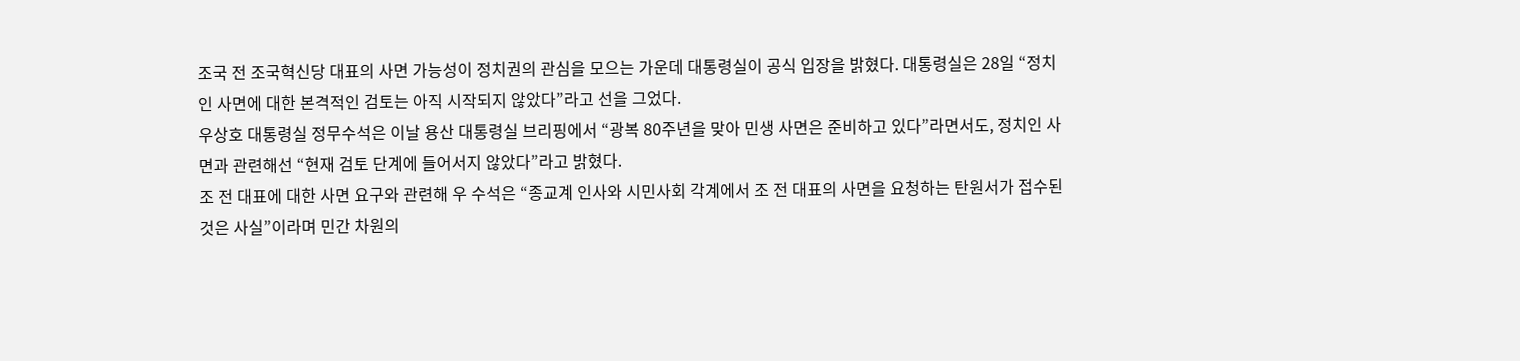조국 전 조국혁신당 대표의 사면 가능성이 정치권의 관심을 모으는 가운데 대통령실이 공식 입장을 밝혔다. 대통령실은 28일 “정치인 사면에 대한 본격적인 검토는 아직 시작되지 않았다”라고 선을 그었다.
우상호 대통령실 정무수석은 이날 용산 대통령실 브리핑에서 “광복 80주년을 맞아 민생 사면은 준비하고 있다”라면서도, 정치인 사면과 관련해선 “현재 검토 단계에 들어서지 않았다”라고 밝혔다.
조 전 대표에 대한 사면 요구와 관련해 우 수석은 “종교계 인사와 시민사회 각계에서 조 전 대표의 사면을 요청하는 탄원서가 접수된 것은 사실”이라며 민간 차원의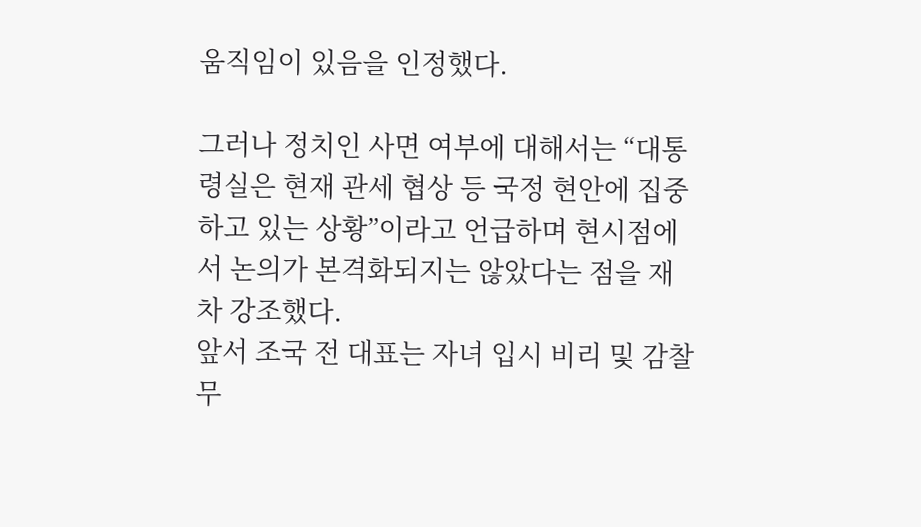움직임이 있음을 인정했다.

그러나 정치인 사면 여부에 대해서는 “대통령실은 현재 관세 협상 등 국정 현안에 집중하고 있는 상황”이라고 언급하며 현시점에서 논의가 본격화되지는 않았다는 점을 재차 강조했다.
앞서 조국 전 대표는 자녀 입시 비리 및 감찰 무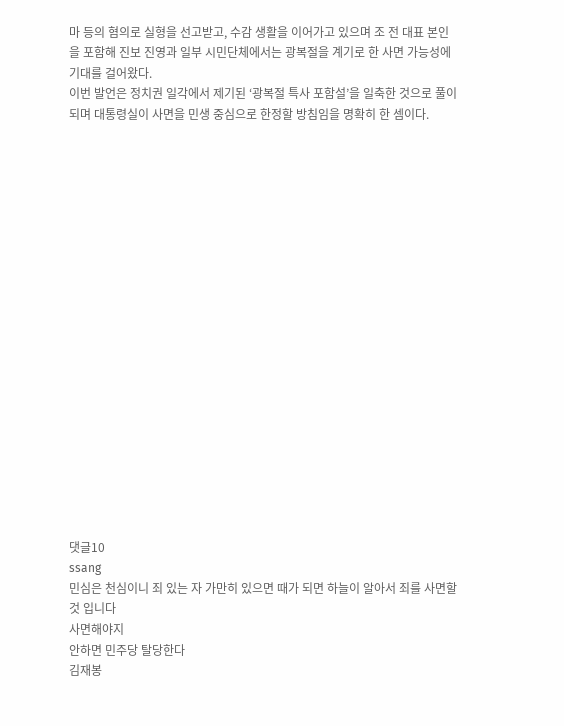마 등의 혐의로 실형을 선고받고, 수감 생활을 이어가고 있으며 조 전 대표 본인을 포함해 진보 진영과 일부 시민단체에서는 광복절을 계기로 한 사면 가능성에 기대를 걸어왔다.
이번 발언은 정치권 일각에서 제기된 ‘광복절 특사 포함설’을 일축한 것으로 풀이되며 대통령실이 사면을 민생 중심으로 한정할 방침임을 명확히 한 셈이다.




















댓글10
ssang
민심은 천심이니 죄 있는 자 가만히 있으면 때가 되면 하늘이 알아서 죄를 사면할 것 입니다
사면해야지
안하면 민주당 탈당한다
김재봉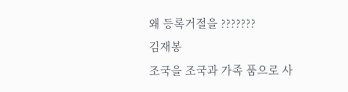왜 등록거절을 ???????
김재봉
조국을 조국과 가족 품으로 사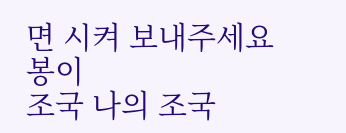면 시켜 보내주세요
봉이
조국 나의 조국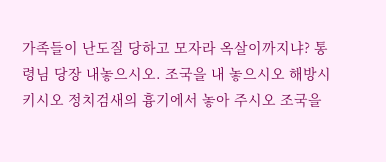가족들이 난도질 당하고 모자라 옥살이까지냐? 통령님 당장 내놓으시오. 조국을 내 놓으시오 해방시키시오 정치검새의 흉기에서 놓아 주시오 조국을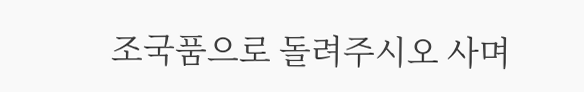조국품으로 돌려주시오 사며